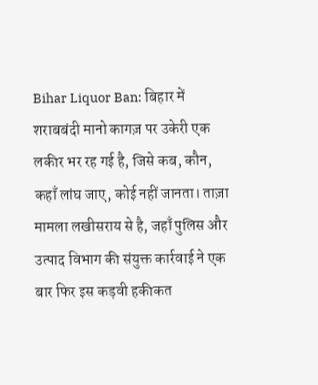Bihar Liquor Ban: बिहार में शराबबंदी मानो कागज़ पर उकेरी एक लकीर भर रह गई है, जिसे कब, कौन, कहाँ लांघ जाए, कोई नहीं जानता। ताज़ा मामला लखीसराय से है, जहाँ पुलिस और उत्पाद विभाग की संयुक्त कार्रवाई ने एक बार फिर इस कड़वी हकीकत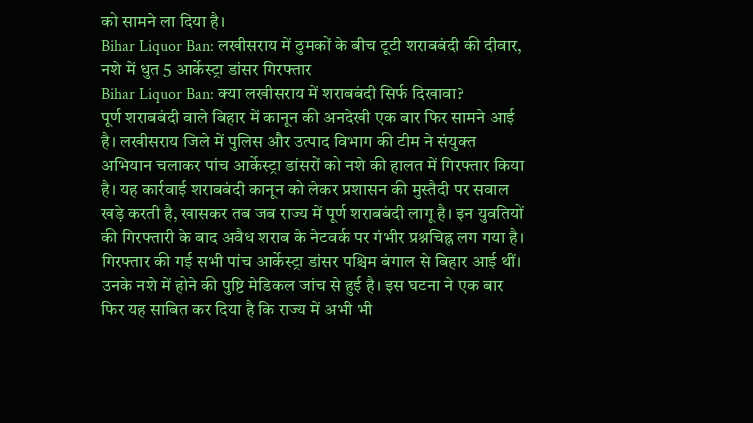को सामने ला दिया है।
Bihar Liquor Ban: लखीसराय में ठुमकों के बीच टूटी शराबबंदी की दीवार, नशे में धुत 5 आर्केस्ट्रा डांसर गिरफ्तार
Bihar Liquor Ban: क्या लखीसराय में शराबबंदी सिर्फ दिखावा?
पूर्ण शराबबंदी वाले बिहार में कानून की अनदेखी एक बार फिर सामने आई है। लखीसराय जिले में पुलिस और उत्पाद विभाग की टीम ने संयुक्त अभियान चलाकर पांच आर्केस्ट्रा डांसरों को नशे की हालत में गिरफ्तार किया है। यह कार्रवाई शराबबंदी कानून को लेकर प्रशासन की मुस्तैदी पर सवाल खड़े करती है, खासकर तब जब राज्य में पूर्ण शराबबंदी लागू है। इन युवतियों की गिरफ्तारी के बाद अवैध शराब के नेटवर्क पर गंभीर प्रश्नचिह्न लग गया है।
गिरफ्तार की गई सभी पांच आर्केस्ट्रा डांसर पश्चिम बंगाल से बिहार आई थीं। उनके नशे में होने की पुष्टि मेडिकल जांच से हुई है। इस घटना ने एक बार फिर यह साबित कर दिया है कि राज्य में अभी भी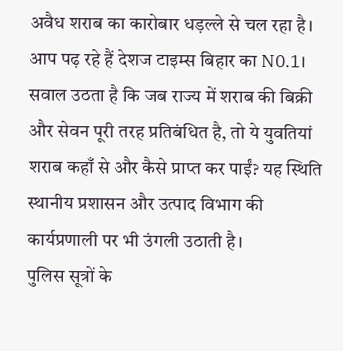अवैध शराब का कारोबार धड़ल्ले से चल रहा है। आप पढ़ रहे हैं देशज टाइम्स बिहार का N0.1। सवाल उठता है कि जब राज्य में शराब की बिक्री और सेवन पूरी तरह प्रतिबंधित है, तो ये युवतियां शराब कहाँ से और कैसे प्राप्त कर पाईं? यह स्थिति स्थानीय प्रशासन और उत्पाद विभाग की कार्यप्रणाली पर भी उंगली उठाती है।
पुलिस सूत्रों के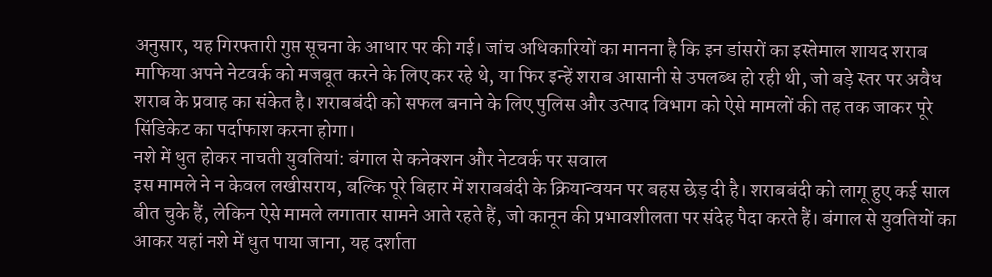अनुसार, यह गिरफ्तारी गुप्त सूचना के आधार पर की गई। जांच अधिकारियों का मानना है कि इन डांसरों का इस्तेमाल शायद शराब माफिया अपने नेटवर्क को मजबूत करने के लिए कर रहे थे, या फिर इन्हें शराब आसानी से उपलब्ध हो रही थी, जो बड़े स्तर पर अवैध शराब के प्रवाह का संकेत है। शराबबंदी को सफल बनाने के लिए पुलिस और उत्पाद विभाग को ऐसे मामलों की तह तक जाकर पूरे सिंडिकेट का पर्दाफाश करना होगा।
नशे में धुत होकर नाचती युवतियां: बंगाल से कनेक्शन और नेटवर्क पर सवाल
इस मामले ने न केवल लखीसराय, बल्कि पूरे बिहार में शराबबंदी के क्रियान्वयन पर बहस छेड़ दी है। शराबबंदी को लागू हुए कई साल बीत चुके हैं, लेकिन ऐसे मामले लगातार सामने आते रहते हैं, जो कानून की प्रभावशीलता पर संदेह पैदा करते हैं। बंगाल से युवतियों का आकर यहां नशे में धुत पाया जाना, यह दर्शाता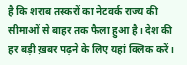है कि शराब तस्करों का नेटवर्क राज्य की सीमाओं से बाहर तक फैला हुआ है। देश की हर बड़ी ख़बर पढ़ने के लिए यहां क्लिक करें।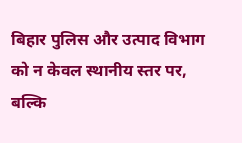बिहार पुलिस और उत्पाद विभाग को न केवल स्थानीय स्तर पर, बल्कि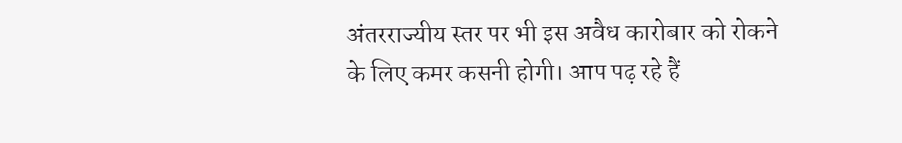अंतरराज्यीय स्तर पर भी इस अवैध कारोबार को रोकने के लिए कमर कसनी होगी। आप पढ़ रहे हैं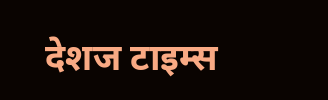देशज टाइम्स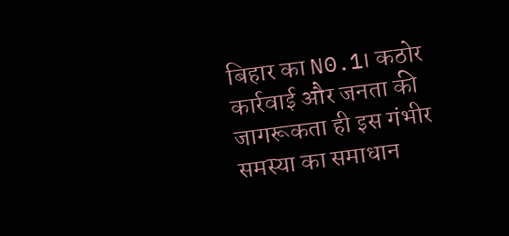बिहार का N0.1। कठोर कार्रवाई और जनता की जागरूकता ही इस गंभीर समस्या का समाधान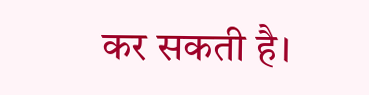कर सकती है।